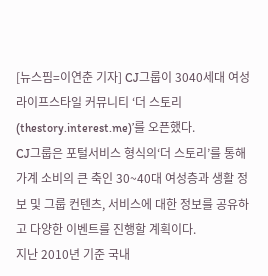[뉴스핌=이연춘 기자] CJ그룹이 3040세대 여성 라이프스타일 커뮤니티 ‘더 스토리(thestory.interest.me)’를 오픈했다.
CJ그룹은 포털서비스 형식의‘더 스토리’를 통해 가계 소비의 큰 축인 30~40대 여성층과 생활 정보 및 그룹 컨텐츠, 서비스에 대한 정보를 공유하고 다양한 이벤트를 진행할 계획이다.
지난 2010년 기준 국내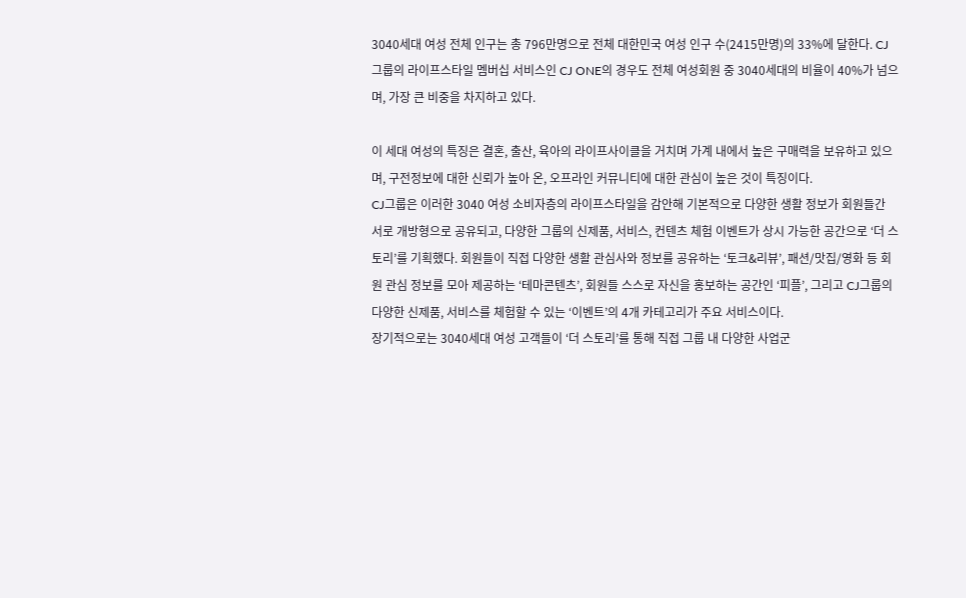3040세대 여성 전체 인구는 총 796만명으로 전체 대한민국 여성 인구 수(2415만명)의 33%에 달한다. CJ그룹의 라이프스타일 멤버십 서비스인 CJ ONE의 경우도 전체 여성회원 중 3040세대의 비율이 40%가 넘으며, 가장 큰 비중을 차지하고 있다.

이 세대 여성의 특징은 결혼, 출산, 육아의 라이프사이클을 거치며 가계 내에서 높은 구매력을 보유하고 있으며, 구전정보에 대한 신뢰가 높아 온, 오프라인 커뮤니티에 대한 관심이 높은 것이 특징이다.
CJ그룹은 이러한 3040 여성 소비자층의 라이프스타일을 감안해 기본적으로 다양한 생활 정보가 회원들간 서로 개방형으로 공유되고, 다양한 그룹의 신제품, 서비스, 컨텐츠 체험 이벤트가 상시 가능한 공간으로 ‘더 스토리’를 기획했다. 회원들이 직접 다양한 생활 관심사와 정보를 공유하는 ‘토크&리뷰’, 패션/맛집/영화 등 회원 관심 정보를 모아 제공하는 ‘테마콘텐츠’, 회원들 스스로 자신을 홍보하는 공간인 ‘피플’, 그리고 CJ그룹의 다양한 신제품, 서비스를 체험할 수 있는 ‘이벤트’의 4개 카테고리가 주요 서비스이다.
장기적으로는 3040세대 여성 고객들이 ‘더 스토리’를 통해 직접 그룹 내 다양한 사업군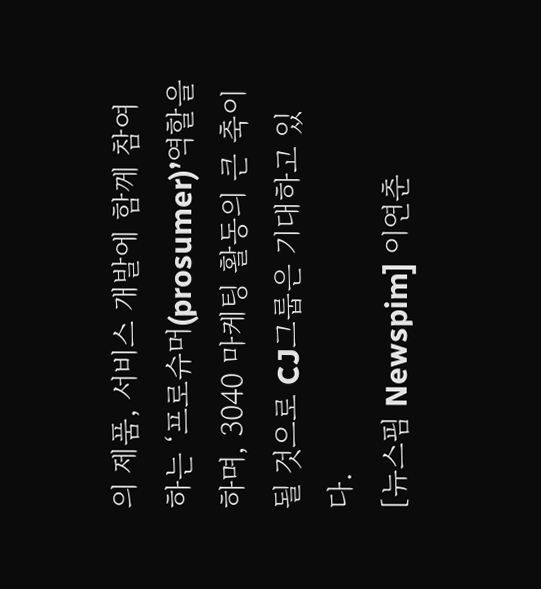의 제품, 서비스 개발에 함께 참여하는 ‘프로슈머(prosumer)’역할을 하며, 3040 마케팅 활동의 큰 축이 될 것으로 CJ그룹은 기대하고 있다.
[뉴스핌 Newspim] 이연춘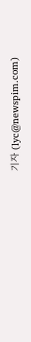기자 (lyc@newspim.com)